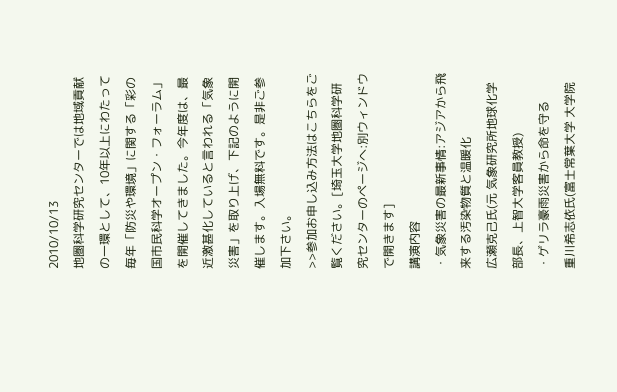2010/10/13
地圏科学研究センターでは地域貢献の一環として、10年以上にわたって毎年「防災や環境」に関する「彩の国市民科学オープン・フォーラム」を開催してきました。今年度は、最近激甚化していると言われる「気象災害」を取り上げ、下記のように開催します。入場無料です。是非ご参加下さい。
>>参加お申し込み方法はこちらをご覧ください。[埼玉大学地圏科学研究センターのページへ:別ウィンドウで開きます]
講演内容
・気象災害の最新事情:アジアから飛来する汚染物質と温暖化
広瀬克己氏(元 気象研究所地球化学部長、上智大学客員教授)
・ゲリラ豪雨災害から命を守る
重川希志依氏(富士常葉大学 大学院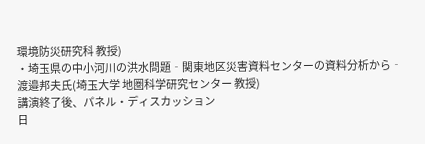環境防災研究科 教授)
・埼玉県の中小河川の洪水問題‐関東地区災害資料センターの資料分析から‐
渡邉邦夫氏(埼玉大学 地圏科学研究センター 教授)
講演終了後、パネル・ディスカッション
日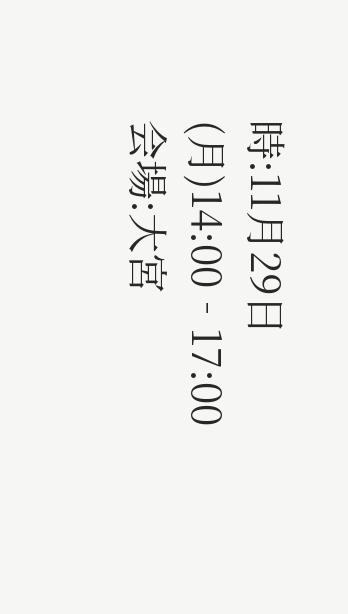時:11月29日(月)14:00‐17:00
会場:大宮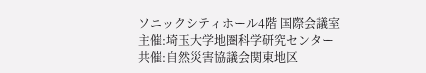ソニックシティホール4階 国際会議室
主催:埼玉大学地圏科学研究センター
共催:自然災害協議会関東地区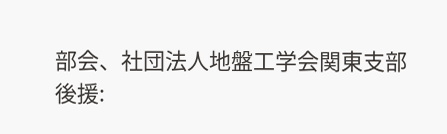部会、社団法人地盤工学会関東支部
後援: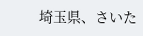埼玉県、さいた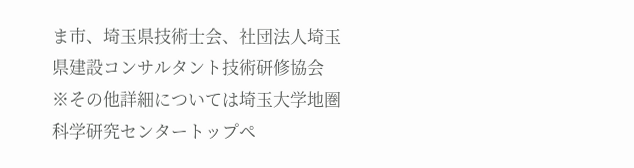ま市、埼玉県技術士会、社団法人埼玉県建設コンサルタント技術研修協会
※その他詳細については埼玉大学地圏科学研究センタートップペ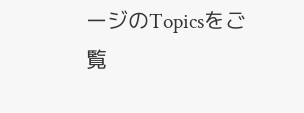ージのTopicsをご覧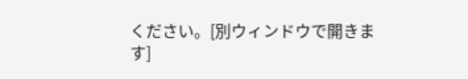ください。[別ウィンドウで開きます]